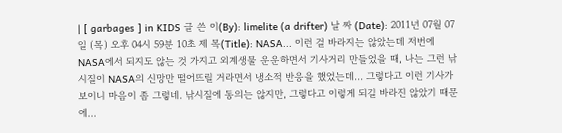| [ garbages ] in KIDS 글 쓴 이(By): limelite (a drifter) 날 짜 (Date): 2011년 07월 07일 (목) 오후 04시 59분 10초 제 목(Title): NASA... 이런 걸 바라지는 않았는데 저번에 NASA에서 되지도 않는 것 가지고 외계생물 운운하면서 기사거리 만들었을 때, 나는 그런 낚시질이 NASA의 신망만 떨어뜨릴 거라면서 냉소적 반응을 했었는데... 그렇다고 이런 기사가 보이니 마음이 좀 그렇네. 낚시질에 동의는 않지만, 그렇다고 이렇게 되길 바라진 않았기 때문에...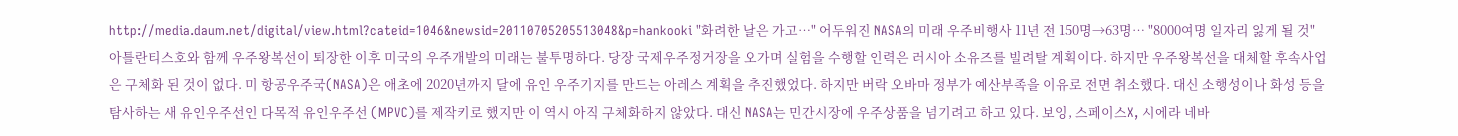http://media.daum.net/digital/view.html?cateid=1046&newsid=20110705205513048&p=hankooki "화려한 날은 가고…" 어두워진 NASA의 미래 우주비행사 11년 전 150명→63명… "8000여명 일자리 잃게 될 것" 아틀란티스호와 함께 우주왕복선이 퇴장한 이후 미국의 우주개발의 미래는 불투명하다. 당장 국제우주정거장을 오가며 실험을 수행할 인력은 러시아 소유즈를 빌려탈 계획이다. 하지만 우주왕복선을 대체할 후속사업은 구체화 된 것이 없다. 미 항공우주국(NASA)은 애초에 2020년까지 달에 유인 우주기지를 만드는 아레스 계획을 추진했었다. 하지만 버락 오바마 정부가 예산부족을 이유로 전면 취소했다. 대신 소행성이나 화성 등을 탐사하는 새 유인우주선인 다목적 유인우주선 (MPVC)를 제작키로 했지만 이 역시 아직 구체화하지 않았다. 대신 NASA는 민간시장에 우주상품을 넘기려고 하고 있다. 보잉, 스페이스X, 시에라 네바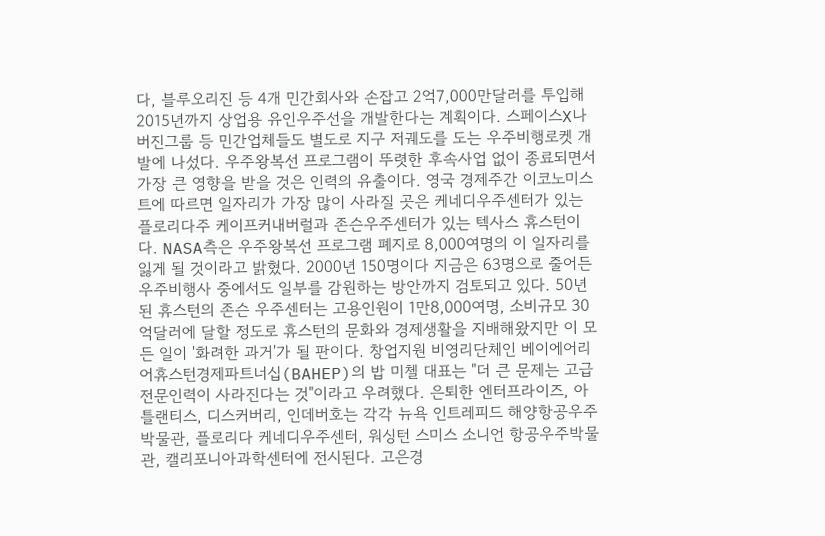다, 블루오리진 등 4개 민간회사와 손잡고 2억7,000만달러를 투입해 2015년까지 상업용 유인우주선을 개발한다는 계획이다. 스페이스X나 버진그룹 등 민간업체들도 별도로 지구 저궤도를 도는 우주비행로켓 개발에 나섰다. 우주왕복선 프로그램이 뚜렷한 후속사업 없이 종료되면서 가장 큰 영향을 받을 것은 인력의 유출이다. 영국 경제주간 이코노미스트에 따르면 일자리가 가장 많이 사라질 곳은 케네디우주센터가 있는 플로리다주 케이프커내버럴과 존슨우주센터가 있는 텍사스 휴스턴이다. NASA측은 우주왕복선 프로그램 폐지로 8,000여명의 이 일자리를 잃게 될 것이라고 밝혔다. 2000년 150명이다 지금은 63명으로 줄어든 우주비행사 중에서도 일부를 감원하는 방안까지 검토되고 있다. 50년 된 휴스턴의 존슨 우주센터는 고용인원이 1만8,000여명, 소비규모 30억달러에 달할 정도로 휴스턴의 문화와 경제생활을 지배해왔지만 이 모든 일이 '화려한 과거'가 될 판이다. 창업지원 비영리단체인 베이에어리어휴스턴경제파트너십(BAHEP)의 밥 미첼 대표는 "더 큰 문제는 고급 전문인력이 사라진다는 것"이라고 우려했다. 은퇴한 엔터프라이즈, 아틀랜티스, 디스커버리, 인데버호는 각각 뉴욕 인트레피드 해양항공우주박물관, 플로리다 케네디우주센터, 워싱턴 스미스 소니언 항공우주박물관, 캘리포니아과학센터에 전시된다. 고은경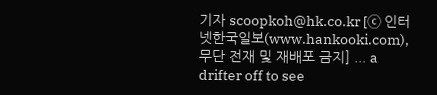기자 scoopkoh@hk.co.kr [ⓒ 인터넷한국일보(www.hankooki.com), 무단 전재 및 재배포 금지] ... a drifter off to see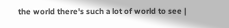the world there's such a lot of world to see |